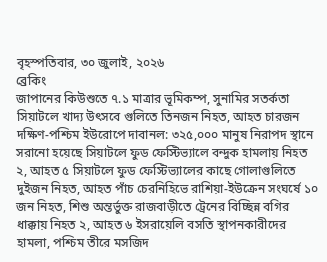বৃহস্পতিবার, ৩০ জুলাই, ২০২৬
ব্রেকিং
জাপানের কিউশুতে ৭.১ মাত্রার ভূমিকম্প, সুনামির সতর্কতা সিয়াটলে খাদ্য উৎসবে গুলিতে তিনজন নিহত, আহত চারজন দক্ষিণ-পশ্চিম ইউরোপে দাবানল: ৩২৫,০০০ মানুষ নিরাপদ স্থানে সরানো হয়েছে সিয়াটলে ফুড ফেস্টিভ্যালে বন্দুক হামলায় নিহত ২, আহত ৫ সিয়াটলে ফুড ফেস্টিভ্যালের কাছে গোলাগুলিতে দুইজন নিহত, আহত পাঁচ চেরনিহিভে রাশিয়া-ইউক্রেন সংঘর্ষে ১০ জন নিহত, শিশু অন্তর্ভুক্ত রাজবাড়ীতে ট্রেনের বিচ্ছিন্ন বগির ধাক্কায় নিহত ২, আহত ৬ ইসরায়েলি বসতি স্থাপনকারীদের হামলা, পশ্চিম তীরে মসজিদ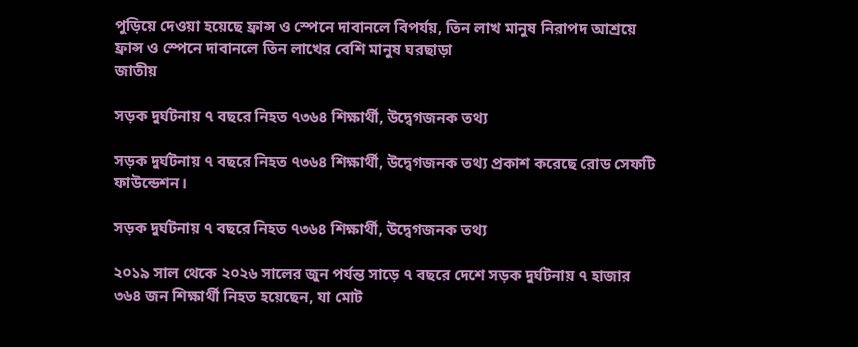পুড়িয়ে দেওয়া হয়েছে ফ্রান্স ও স্পেনে দাবানলে বিপর্যয়, তিন লাখ মানুষ নিরাপদ আশ্রয়ে ফ্রান্স ও স্পেনে দাবানলে তিন লাখের বেশি মানুষ ঘরছাড়া
জাতীয়

সড়ক দুর্ঘটনায় ৭ বছরে নিহত ৭৩৬৪ শিক্ষার্থী, উদ্বেগজনক তথ্য

সড়ক দুর্ঘটনায় ৭ বছরে নিহত ৭৩৬৪ শিক্ষার্থী, উদ্বেগজনক তথ্য প্রকাশ করেছে রোড সেফটি ফাউন্ডেশন।

সড়ক দুর্ঘটনায় ৭ বছরে নিহত ৭৩৬৪ শিক্ষার্থী, উদ্বেগজনক তথ্য

২০১৯ সাল থেকে ২০২৬ সালের জুন পর্যন্ত সাড়ে ৭ বছরে দেশে সড়ক দুর্ঘটনায় ৭ হাজার ৩৬৪ জন শিক্ষার্থী নিহত হয়েছেন, যা মোট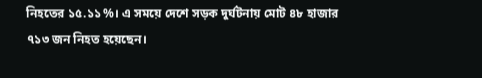নিহতের ১৫.১১%। এ সময়ে দেশে সড়ক দুর্ঘটনায় মোট ৪৮ হাজার ৭১৩ জন নিহত হয়েছেন।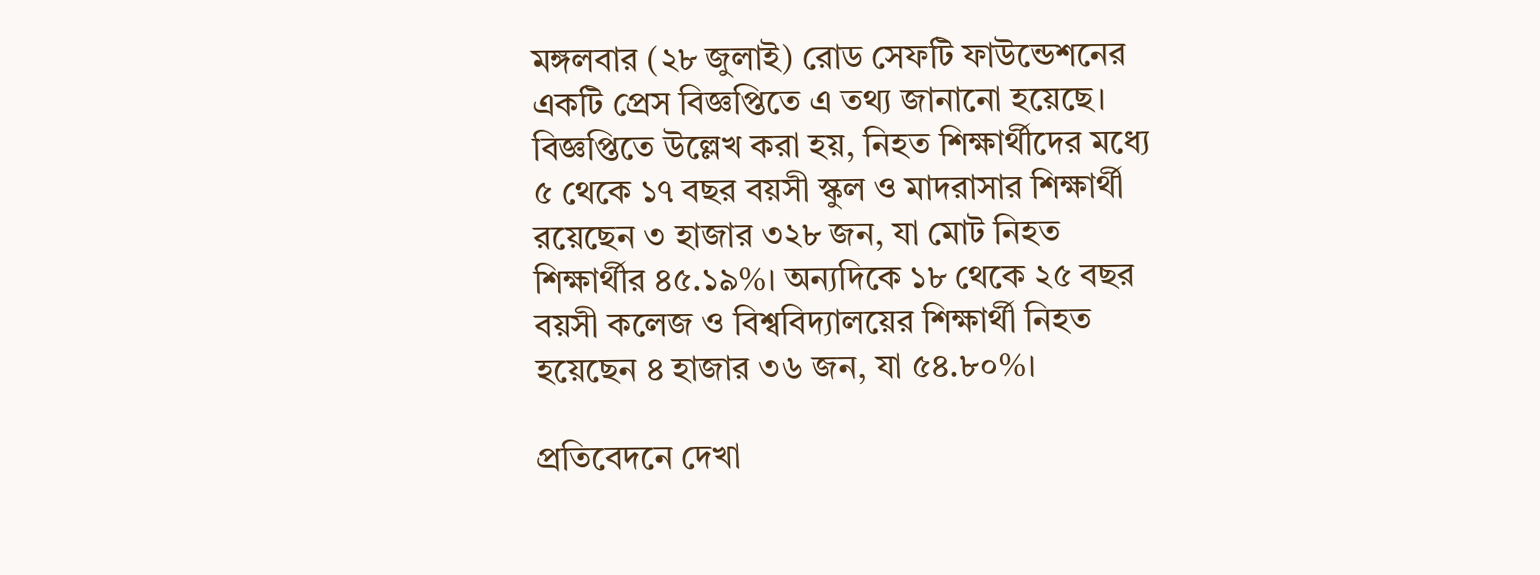মঙ্গলবার (২৮ জুলাই) রোড সেফটি ফাউন্ডেশনের একটি প্রেস বিজ্ঞপ্তিতে এ তথ্য জানানো হয়েছে। বিজ্ঞপ্তিতে উল্লেখ করা হয়, নিহত শিক্ষার্থীদের মধ্যে ৫ থেকে ১৭ বছর বয়সী স্কুল ও মাদরাসার শিক্ষার্থী রয়েছেন ৩ হাজার ৩২৮ জন, যা মোট নিহত শিক্ষার্থীর ৪৫.১৯%। অন্যদিকে ১৮ থেকে ২৫ বছর বয়সী কলেজ ও বিশ্ববিদ্যালয়ের শিক্ষার্থী নিহত হয়েছেন ৪ হাজার ৩৬ জন, যা ৫৪.৮০%।

প্রতিবেদনে দেখা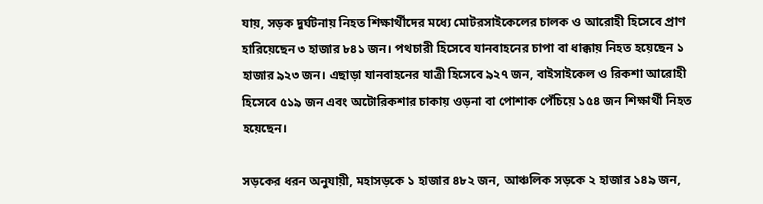যায়, সড়ক দুর্ঘটনায় নিহত শিক্ষার্থীদের মধ্যে মোটরসাইকেলের চালক ও আরোহী হিসেবে প্রাণ হারিয়েছেন ৩ হাজার ৮৪১ জন। পথচারী হিসেবে যানবাহনের চাপা বা ধাক্কায় নিহত হয়েছেন ১ হাজার ৯২৩ জন। এছাড়া যানবাহনের যাত্রী হিসেবে ৯২৭ জন, বাইসাইকেল ও রিকশা আরোহী হিসেবে ৫১৯ জন এবং অটোরিকশার চাকায় ওড়না বা পোশাক পেঁচিয়ে ১৫৪ জন শিক্ষার্থী নিহত হয়েছেন।

সড়কের ধরন অনুযায়ী, মহাসড়কে ১ হাজার ৪৮২ জন, আঞ্চলিক সড়কে ২ হাজার ১৪৯ জন,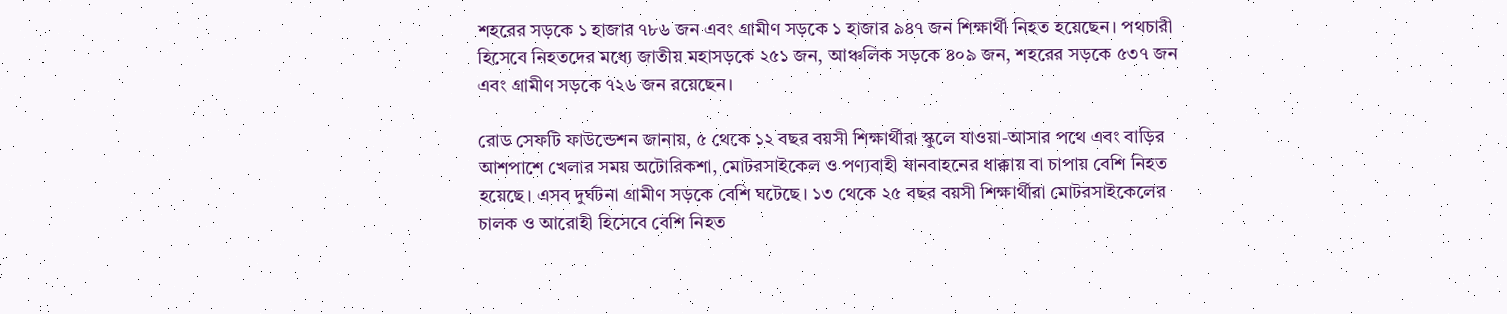শহরের সড়কে ১ হাজার ৭৮৬ জন এবং গ্রামীণ সড়কে ১ হাজার ৯৪৭ জন শিক্ষার্থী নিহত হয়েছেন। পথচারী হিসেবে নিহতদের মধ্যে জাতীয় মহাসড়কে ২৫১ জন, আঞ্চলিক সড়কে ৪০৯ জন, শহরের সড়কে ৫৩৭ জন এবং গ্রামীণ সড়কে ৭২৬ জন রয়েছেন।

রোড সেফটি ফাউন্ডেশন জানায়, ৫ থেকে ১২ বছর বয়সী শিক্ষার্থীরা স্কুলে যাওয়া-আসার পথে এবং বাড়ির আশপাশে খেলার সময় অটোরিকশা, মোটরসাইকেল ও পণ্যবাহী যানবাহনের ধাক্কায় বা চাপায় বেশি নিহত হয়েছে। এসব দুর্ঘটনা গ্রামীণ সড়কে বেশি ঘটেছে। ১৩ থেকে ২৫ বছর বয়সী শিক্ষার্থীরা মোটরসাইকেলের চালক ও আরোহী হিসেবে বেশি নিহত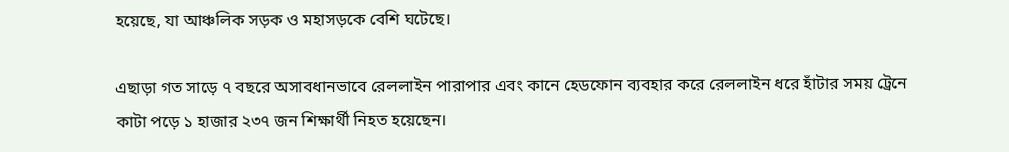হয়েছে, যা আঞ্চলিক সড়ক ও মহাসড়কে বেশি ঘটেছে।

এছাড়া গত সাড়ে ৭ বছরে অসাবধানভাবে রেললাইন পারাপার এবং কানে হেডফোন ব্যবহার করে রেললাইন ধরে হাঁটার সময় ট্রেনে কাটা পড়ে ১ হাজার ২৩৭ জন শিক্ষার্থী নিহত হয়েছেন।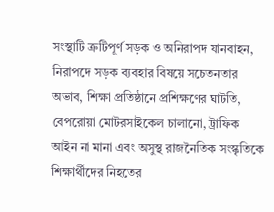সংস্থাটি ত্রুটিপূর্ণ সড়ক ও অনিরাপদ যানবাহন, নিরাপদে সড়ক ব্যবহার বিষয়ে সচেতনতার অভাব, শিক্ষা প্রতিষ্ঠানে প্রশিক্ষণের ঘাটতি, বেপরোয়া মোটরসাইকেল চালানো, ট্রাফিক আইন না মানা এবং অসুস্থ রাজনৈতিক সংস্কৃতিকে শিক্ষার্থীদের নিহতের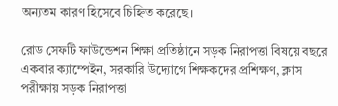অন্যতম কারণ হিসেবে চিহ্নিত করেছে।

রোড সেফটি ফাউন্ডেশন শিক্ষা প্রতিষ্ঠানে সড়ক নিরাপত্তা বিষয়ে বছরে একবার ক্যাম্পেইন, সরকারি উদ্যোগে শিক্ষকদের প্রশিক্ষণ, ক্লাস পরীক্ষায় সড়ক নিরাপত্তা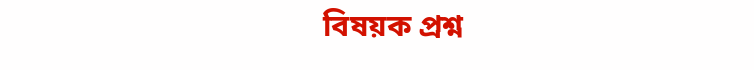বিষয়ক প্রশ্ন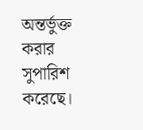অন্তর্ভুক্ত করার সুপারিশ করেছে।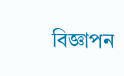বিজ্ঞাপন